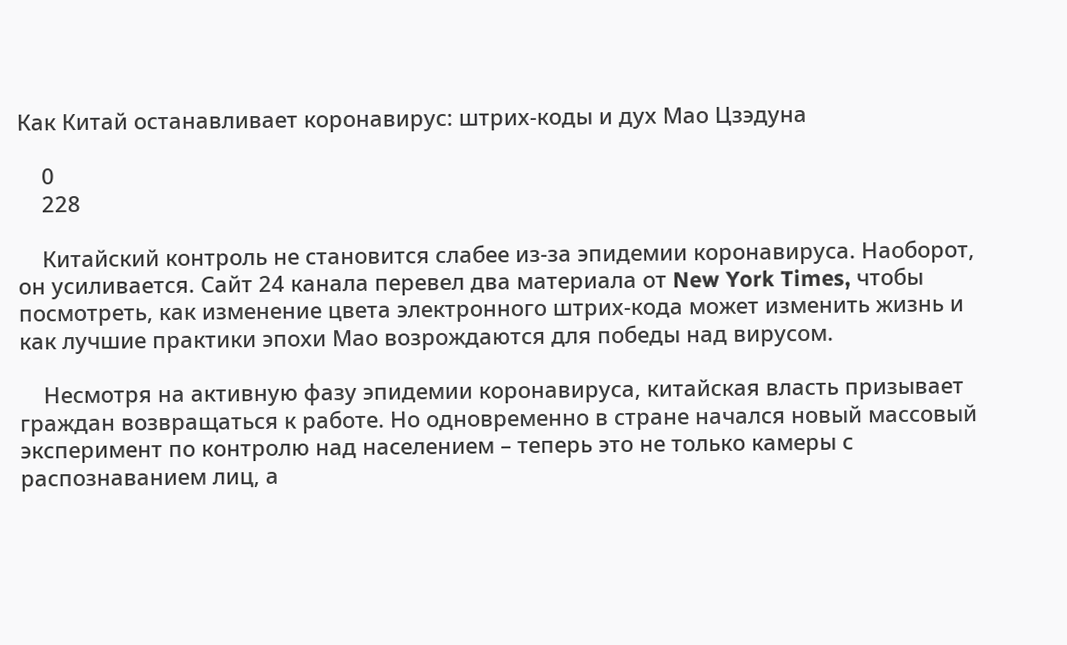Как Китай останавливает коронавирус: штрих-коды и дух Мао Цзэдуна

    0
    228

    Китайский контроль не становится слабее из-за эпидемии коронавируса. Наоборот, он усиливается. Сайт 24 канала перевел два материала от New York Times, чтобы посмотреть, как изменение цвета электронного штрих-кода может изменить жизнь и как лучшие практики эпохи Мао возрождаются для победы над вирусом.

    Несмотря на активную фазу эпидемии коронавируса, китайская власть призывает граждан возвращаться к работе. Но одновременно в стране начался новый массовый эксперимент по контролю над населением – теперь это не только камеры с распознаванием лиц, а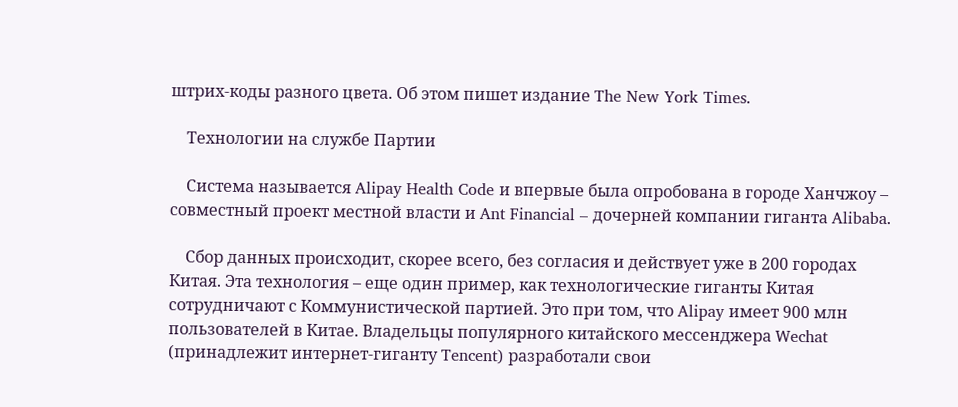штрих-коды разного цвета. Об этом пишет издание The New York Times.

    Технологии на службе Партии

    Система называется Alipay Health Code и впервые была опробована в городе Ханчжоу – совместный проект местной власти и Ant Financial – дочерней компании гиганта Alibaba.

    Сбор данных происходит, скорее всего, без согласия и действует уже в 200 городах Китая. Эта технология – еще один пример, как технологические гиганты Китая сотрудничают с Коммунистической партией. Это при том, что Alipay имеет 900 млн пользователей в Китае. Владельцы популярного китайского мессенджера Wechat (принадлежит интернет-гиганту Tencent) разработали свои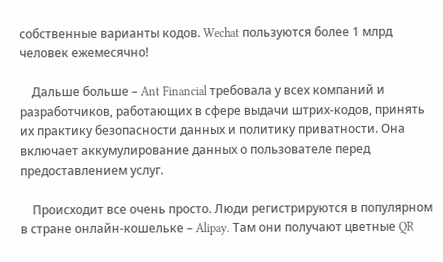собственные варианты кодов. Wechat пользуются более 1 млрд человек ежемесячно!

    Дальше больше – Ant Financial требовала у всех компаний и разработчиков, работающих в сфере выдачи штрих-кодов, принять их практику безопасности данных и политику приватности. Она включает аккумулирование данных о пользователе перед предоставлением услуг.

    Происходит все очень просто. Люди регистрируются в популярном в стране онлайн-кошельке – Alipay. Там они получают цветные QR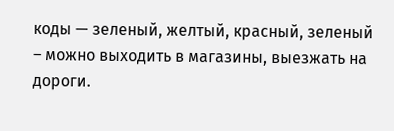коды — зеленый, желтый, красный, зеленый  – можно выходить в магазины, выезжать на дороги.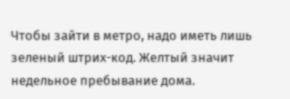Чтобы зайти в метро, надо иметь лишь зеленый штрих-код. Желтый значит недельное пребывание дома.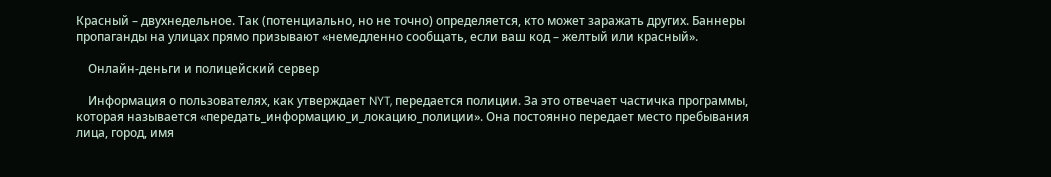Красный – двухнедельное. Так (потенциально, но не точно) определяется, кто может заражать других. Баннеры пропаганды на улицах прямо призывают «немедленно сообщать, если ваш код – желтый или красный».

    Онлайн-деньги и полицейский сервер

    Информация о пользователях, как утверждает NYT, передается полиции. За это отвечает частичка программы, которая называется «передать_информацию_и_локацию_полиции». Она постоянно передает место пребывания лица, город, имя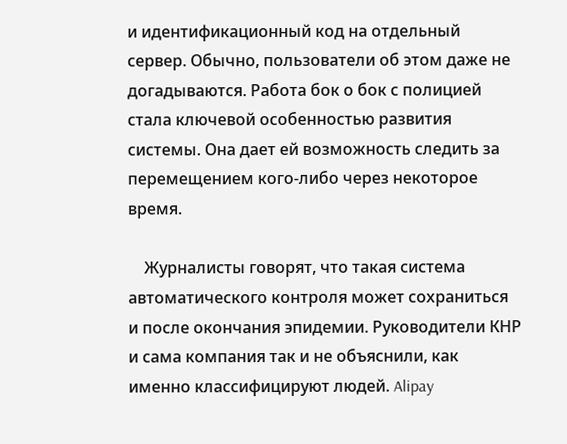и идентификационный код на отдельный сервер. Обычно, пользователи об этом даже не догадываются. Работа бок о бок с полицией стала ключевой особенностью развития системы. Она дает ей возможность следить за перемещением кого-либо через некоторое время.

    Журналисты говорят, что такая система автоматического контроля может сохраниться и после окончания эпидемии. Руководители КНР и сама компания так и не объяснили, как именно классифицируют людей. Alipay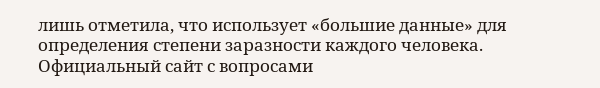лишь отметила, что использует «большие данные» для определения степени заразности каждого человека. Официальный сайт с вопросами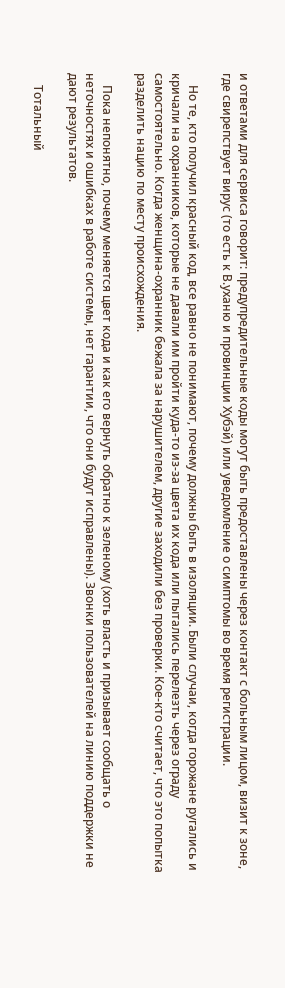и ответами для сервиса говорит: предупредительные коды могут быть предоставлены через контакт с больным лицом, визит к зоне, где свирепствует вирус (то есть к В.уханю и провинции Хубэй) или уведомление о симптомы во время регистрации.

    Но те, кто получил красный код, все равно не понимают, почему должны быть в изоляции. Были случаи, когда горожане ругались и кричали на охранников, которые не давали им пройти куда-то из-за цвета их кода или пытались перелезть через ограду самостоятельно. Когда женщина-охранник бежала за нарушителем, другие заходили без проверки. Кое-кто считает, что это попытка разделить нацию по месту происхождения.

    Пока непонятно, почему меняется цвет кода и как его вернуть обратно к зеленому (хоть власть и призывает сообщать о неточностях и ошибках в работе системы, нет гарантии, что они будут исправлены). Звонки пользователей на линию поддержки не дают результатов.

    Тотальный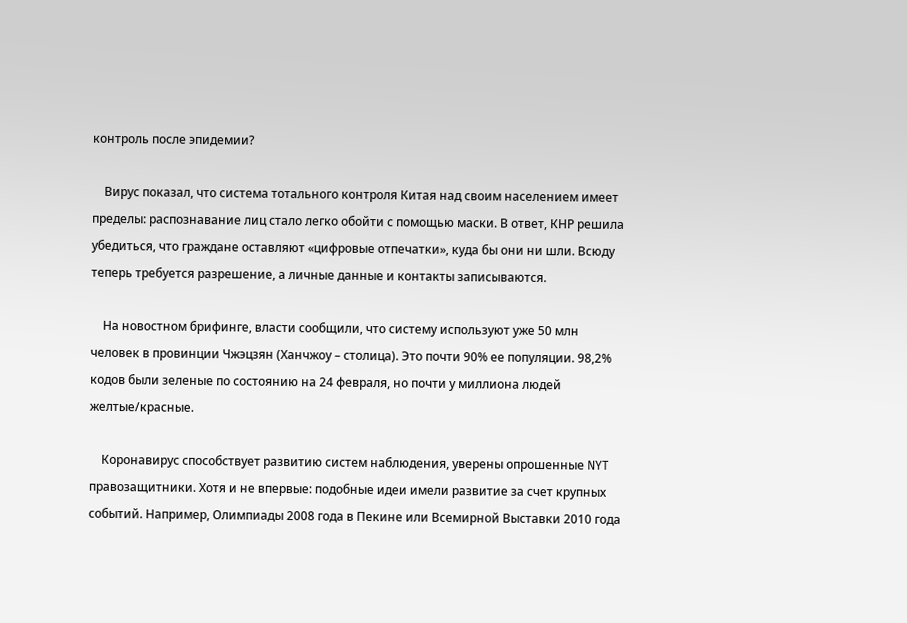контроль после эпидемии?

    Вирус показал, что система тотального контроля Китая над своим населением имеет пределы: распознавание лиц стало легко обойти с помощью маски. В ответ, КНР решила убедиться, что граждане оставляют «цифровые отпечатки», куда бы они ни шли. Всюду теперь требуется разрешение, а личные данные и контакты записываются.

    На новостном брифинге, власти сообщили, что систему используют уже 50 млн человек в провинции Чжэцзян (Ханчжоу – столица). Это почти 90% ее популяции. 98,2% кодов были зеленые по состоянию на 24 февраля, но почти у миллиона людей желтые/красные.

    Коронавирус способствует развитию систем наблюдения, уверены опрошенные NYT правозащитники. Хотя и не впервые: подобные идеи имели развитие за счет крупных событий. Например, Олимпиады 2008 года в Пекине или Всемирной Выставки 2010 года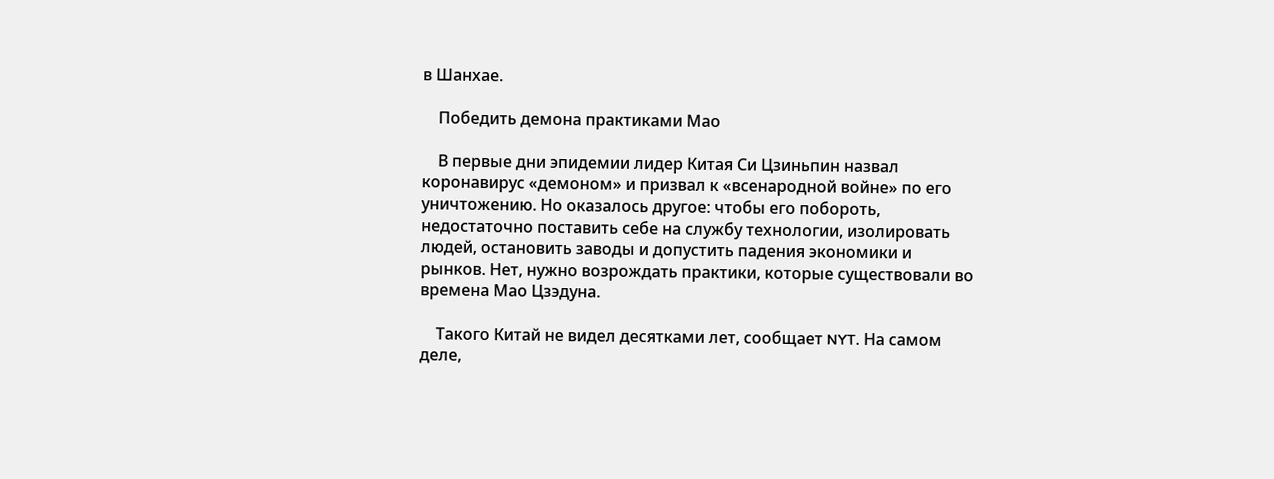в Шанхае.

    Победить демона практиками Мао

    В первые дни эпидемии лидер Китая Си Цзиньпин назвал коронавирус «демоном» и призвал к «всенародной войне» по его уничтожению. Но оказалось другое: чтобы его побороть, недостаточно поставить себе на службу технологии, изолировать людей, остановить заводы и допустить падения экономики и рынков. Нет, нужно возрождать практики, которые существовали во времена Мао Цзэдуна.

    Такого Китай не видел десятками лет, сообщает NYT. На самом деле,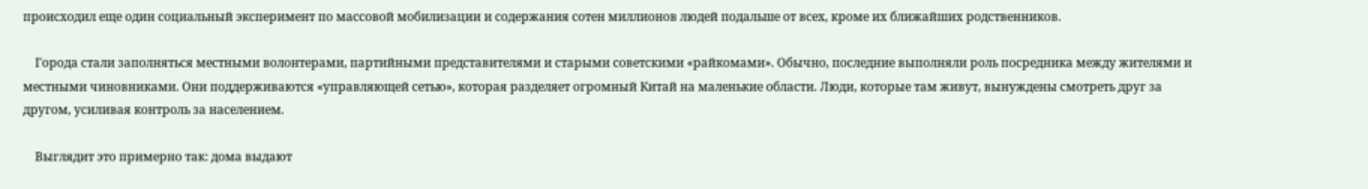происходил еще один социальный эксперимент по массовой мобилизации и содержания сотен миллионов людей подальше от всех, кроме их ближайших родственников.

    Города стали заполняться местными волонтерами, партийными представителями и старыми советскими «райкомами». Обычно, последние выполняли роль посредника между жителями и местными чиновниками. Они поддерживаются «управляющей сетью», которая разделяет огромный Китай на маленькие области. Люди, которые там живут, вынуждены смотреть друг за другом, усиливая контроль за населением.

    Выглядит это примерно так: дома выдают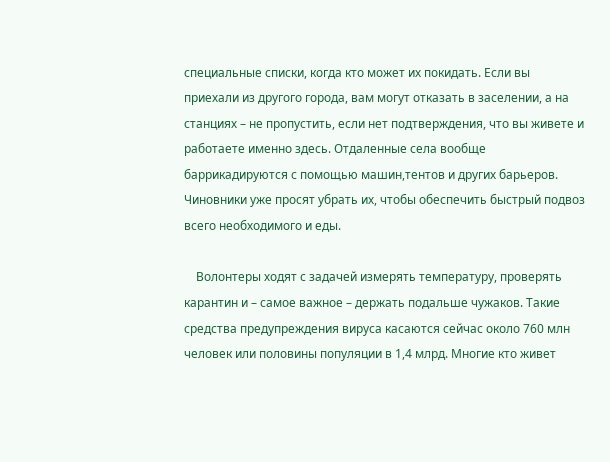специальные списки, когда кто может их покидать. Если вы приехали из другого города, вам могут отказать в заселении, а на станциях – не пропустить, если нет подтверждения, что вы живете и работаете именно здесь. Отдаленные села вообще баррикадируются с помощью машин,тентов и других барьеров. Чиновники уже просят убрать их, чтобы обеспечить быстрый подвоз всего необходимого и еды.

    Волонтеры ходят с задачей измерять температуру, проверять карантин и – самое важное – держать подальше чужаков. Такие средства предупреждения вируса касаются сейчас около 760 млн человек или половины популяции в 1,4 млрд. Многие кто живет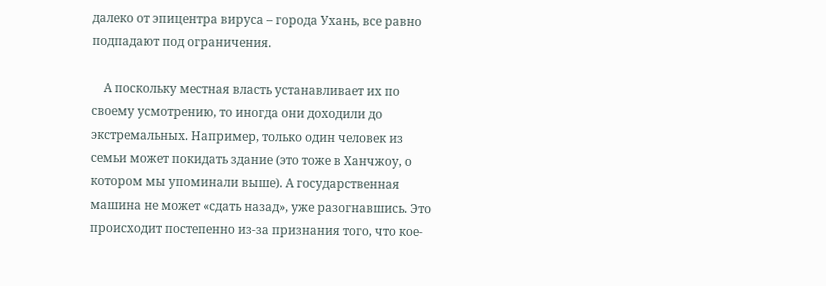далеко от эпицентра вируса – города Ухань, все равно подпадают под ограничения.

    А поскольку местная власть устанавливает их по своему усмотрению, то иногда они доходили до экстремальных. Например, только один человек из семьи может покидать здание (это тоже в Ханчжоу, о котором мы упоминали выше). А государственная машина не может «сдать назад», уже разогнавшись. Это происходит постепенно из-за признания того, что кое-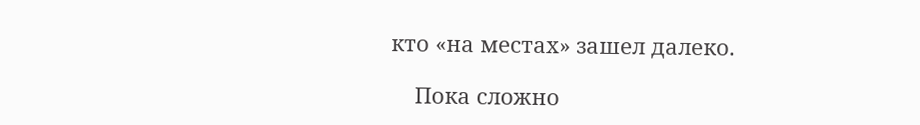кто «на местах» зашел далеко.

    Пока сложно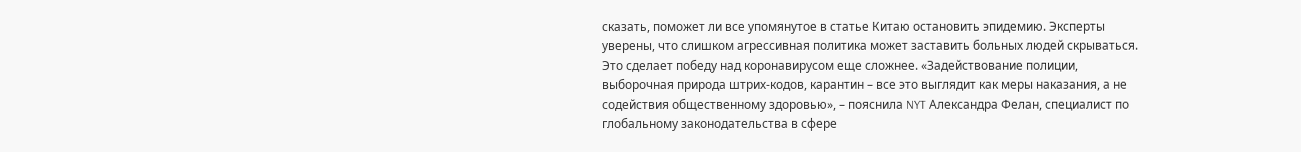сказать, поможет ли все упомянутое в статье Китаю остановить эпидемию. Эксперты уверены, что слишком агрессивная политика может заставить больных людей скрываться. Это сделает победу над коронавирусом еще сложнее. «Задействование полиции, выборочная природа штрих-кодов, карантин – все это выглядит как меры наказания, а не содействия общественному здоровью», – пояснила NYT Александра Фелан, специалист по глобальному законодательства в сфере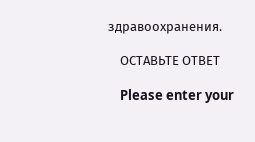здравоохранения.

    ОСТАВЬТЕ ОТВЕТ

    Please enter your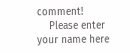comment!
    Please enter your name here